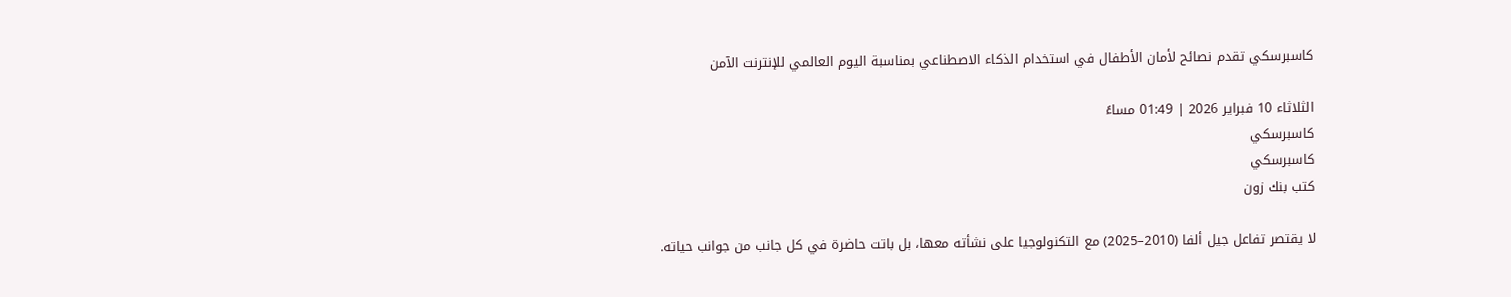كاسبرسكي تقدم نصائح لأمان الأطفال في استخدام الذكاء الاصطناعي بمناسبة اليوم العالمي للإنترنت الآمن

الثلاثاء 10 فبراير 2026 | 01:49 مساءً
كاسبرسكي
كاسبرسكي
كتب بنك زون

لا يقتصر تفاعل جيل ألفا (2010–2025) مع التكنولوجيا على نشأته معها، بل باتت حاضرة في كل جانب من جوانب حياته.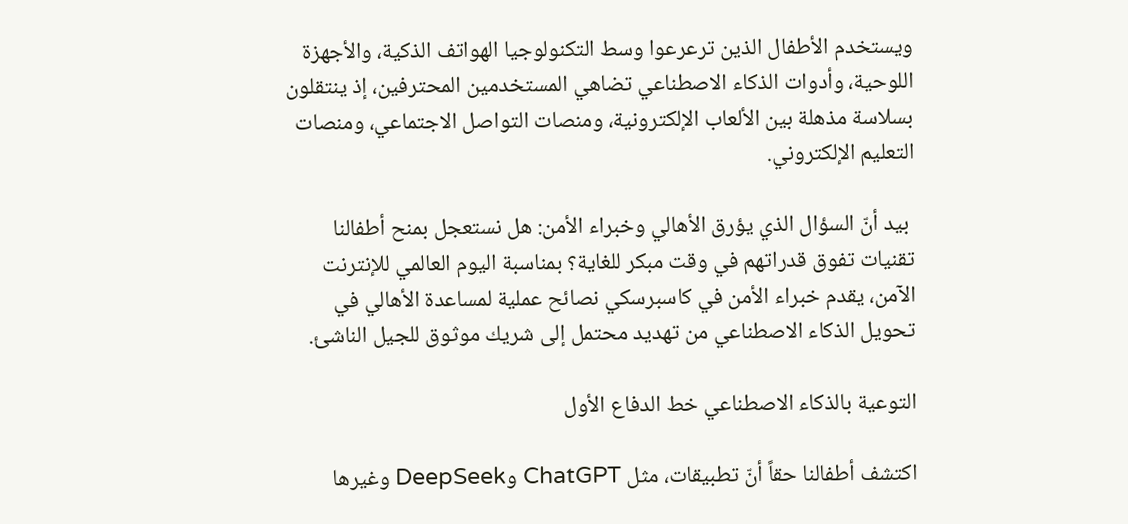ويستخدم الأطفال الذين ترعرعوا وسط التكنولوجيا الهواتف الذكية، والأجهزة اللوحية، وأدوات الذكاء الاصطناعي تضاهي المستخدمين المحترفين، إذ ينتقلون بسلاسة مذهلة بين الألعاب الإلكترونية، ومنصات التواصل الاجتماعي، ومنصات التعليم الإلكتروني.

 بيد أنّ السؤال الذي يؤرق الأهالي وخبراء الأمن: هل نستعجل بمنح أطفالنا تقنيات تفوق قدراتهم في وقت مبكر للغاية؟ بمناسبة اليوم العالمي للإنترنت الآمن، يقدم خبراء الأمن في كاسبرسكي نصائح عملية لمساعدة الأهالي في تحويل الذكاء الاصطناعي من تهديد محتمل إلى شريك موثوق للجيل الناشئ.

التوعية بالذكاء الاصطناعي خط الدفاع الأول

اكتشف أطفالنا حقاً أنّ تطبيقات، مثل ChatGPT وDeepSeek وغيرها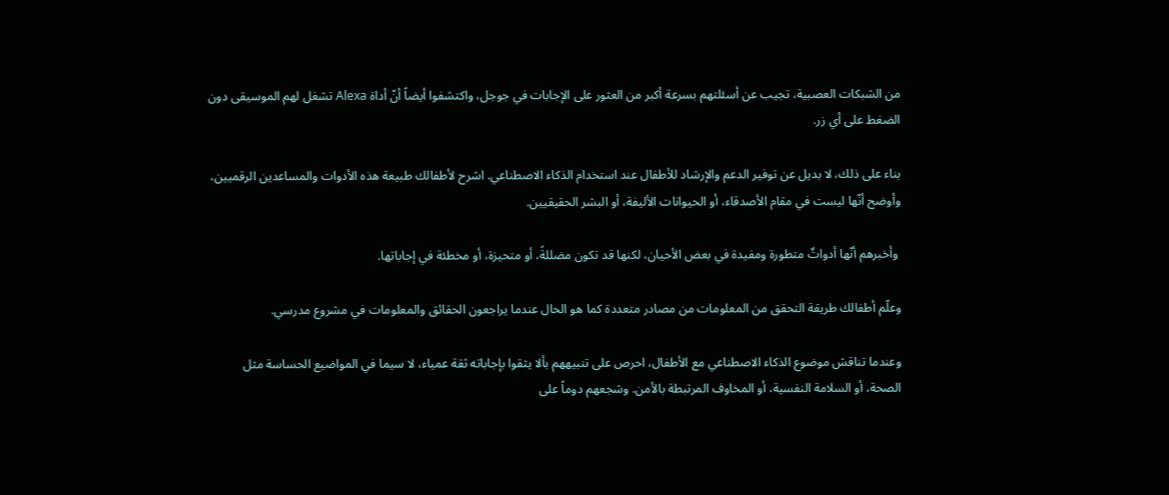من الشبكات العصبية، تجيب عن أسئلتهم بسرعة أكبر من العثور على الإجابات في جوجل، واكتشفوا أيضاً أنّ أداة Alexa تشغل لهم الموسيقى دون الضغط على أي زر.

بناء على ذلك، لا بديل عن توفير الدعم والإرشاد للأطفال عند استخدام الذكاء الاصطناعي. اشرح لأطفالك طبيعة هذه الأدوات والمساعدين الرقميين، وأوضح أنّها ليست في مقام الأصدقاء، أو الحيوانات الأليفة، أو البشر الحقيقيين.

 وأخبرهم أنّها أدواتٌ متطورة ومفيدة في بعض الأحيان، لكنها قد تكون مضللةً، أو متحيزة، أو مخطئة في إجاباتها.

وعلّم أطفالك طريقة التحقق من المعلومات من مصادر متعددة كما هو الحال عندما يراجعون الحقائق والمعلومات في مشروع مدرسي.

وعندما تناقش موضوع الذكاء الاصطناعي مع الأطفال، احرص على تنبيههم بألا يثقوا بإجاباته ثقة عمياء، لا سيما في المواضيع الحساسة مثل الصحة، أو السلامة النفسية، أو المخاوف المرتبطة بالأمن. وشجعهم دوماً على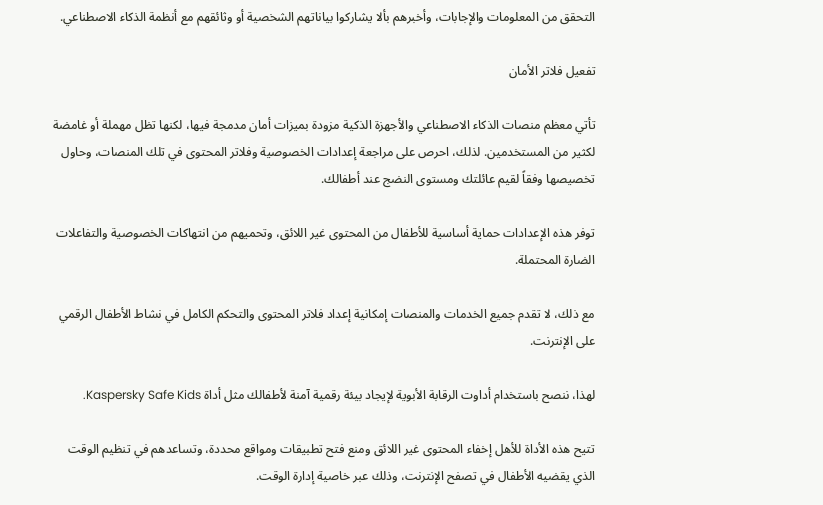التحقق من المعلومات والإجابات، وأخبرهم بألا يشاركوا بياناتهم الشخصية أو وثائقهم مع أنظمة الذكاء الاصطناعي.

تفعيل فلاتر الأمان

تأتي معظم منصات الذكاء الاصطناعي والأجهزة الذكية مزودة بميزات أمان مدمجة فيها، لكنها تظل مهملة أو غامضة لكثير من المستخدمين. لذلك، احرص على مراجعة إعدادات الخصوصية وفلاتر المحتوى في تلك المنصات، وحاول تخصيصها وفقاً لقيم عائلتك ومستوى النضج عند أطفالك.

توفر هذه الإعدادات حماية أساسية للأطفال من المحتوى غير اللائق، وتحميهم من انتهاكات الخصوصية والتفاعلات الضارة المحتملة.

مع ذلك، لا تقدم جميع الخدمات والمنصات إمكانية إعداد فلاتر المحتوى والتحكم الكامل في نشاط الأطفال الرقمي على الإنترنت.

لهذا، ننصح باستخدام أداوت الرقابة الأبوية لإيجاد بيئة رقمية آمنة لأطفالك مثل أداة Kaspersky Safe Kids.

تتيح هذه الأداة للأهل إخفاء المحتوى غير اللائق ومنع فتح تطبيقات ومواقع محددة، وتساعدهم في تنظيم الوقت الذي يقضيه الأطفال في تصفح الإنترنت، وذلك عبر خاصية إدارة الوقت.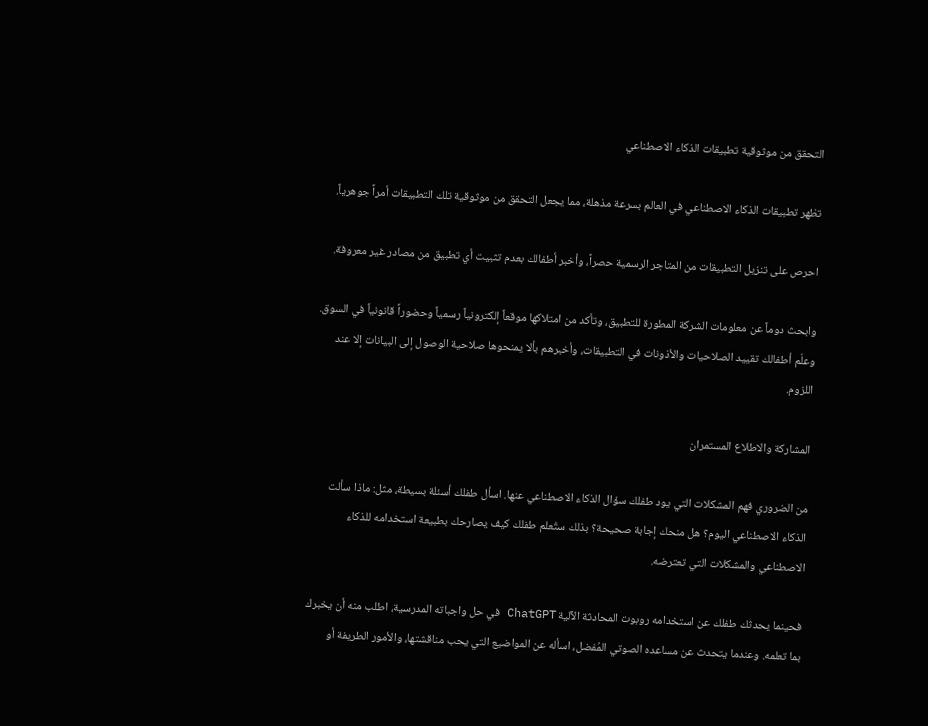التحقق من موثوقية تطبيقات الذكاء الاصطناعي

تظهر تطبيقات الذكاء الاصطناعي في العالم بسرعة مذهلة، مما يجعل التحقق من موثوقية تلك التطبيقات أمراً جوهرياً.

احرص على تنزيل التطبيقات من المتاجر الرسمية حصراً، وأخبر أطفالك بعدم تثبيت أي تطبيق من مصادر غير معروفة.

وابحث دوماً عن معلومات الشركة المطورة للتطبيق، وتأكد من امتلاكها موقعاً إلكترونياً رسمياً وحضوراً قانونياً في السوق. وعلّم أطفالك تقييد الصلاحيات والأذونات في التطبيقات، وأخبرهم بألا يمنحوها صلاحية الوصول إلى البيانات إلا عند اللزوم.

المشاركة والاطلاع المستمران

من الضروري فهم المشكلات التي يود طفلك سؤال الذكاء الاصطناعي عنها. اسأل طفلك أسئلة بسيطة، مثل: ماذا سألت الذكاء الاصطناعي اليوم؟ هل منحك إجابة صحيحة؟ بذلك ستُعلم طفلك كيف يصارحك بطبيعة استخدامه للذكاء الاصطناعي والمشكلات التي تعترضه.

فحينما يحدثك طفلك عن استخدامه روبوت المحادثة الآلية ChatGPT في حل واجباته المدرسية، اطلب منه أن يخبرك بما تعلمه. وعندما يتحدث عن مساعده الصوتي المُفضل، اسأله عن المواضيع التي يحب مناقشتها، والأمور الطريفة أو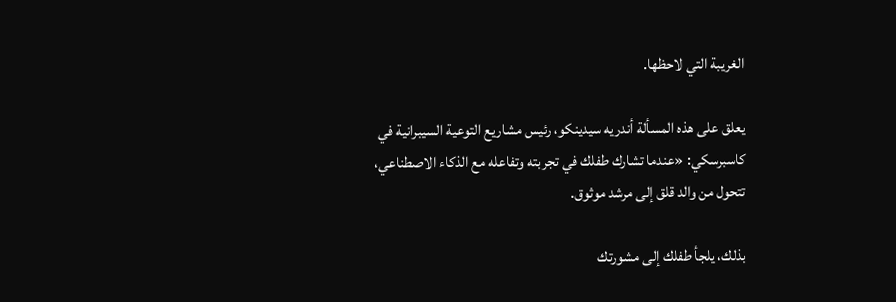الغريبة التي لاحظها.

يعلق على هذه المسألة أندريه سيدينكو، رئيس مشاريع التوعية السيبرانية في كاسبرسكي: «عندما تشارك طفلك في تجربته وتفاعله مع الذكاء الاصطناعي، تتحول من والد قلق إلى مرشد موثوق.

بذلك، يلجأ طفلك إلى مشورتك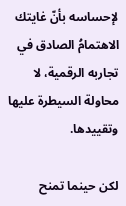لإحساسه بأنّ غايتك الاهتمامُ الصادق في تجاربه الرقمية، لا محاولة السيطرة عليها وتقييدها.

لكن حينما تمنح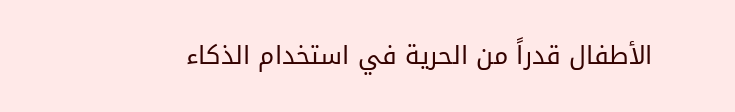الأطفال قدراً من الحرية في استخدام الذكاء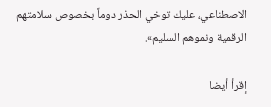الاصطناعي، عليك توخي الحذر دوماً بخصوص سلامتهم الرقمية ونموهم السليم».

إقرأ أيضا